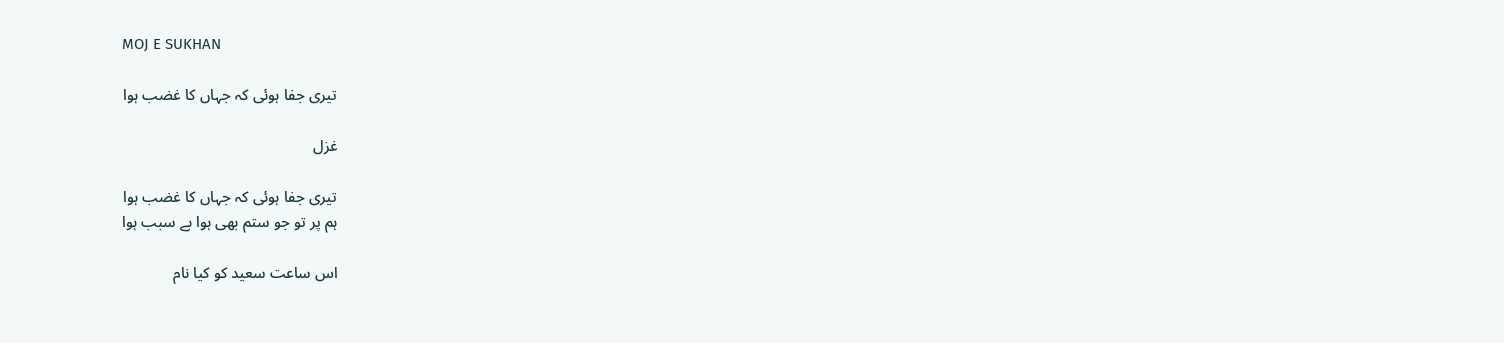MOJ E SUKHAN

تیری جفا ہوئی کہ جہاں کا غضب ہوا

غزل

تیری جفا ہوئی کہ جہاں کا غضب ہوا
ہم پر تو جو ستم بھی ہوا بے سبب ہوا

اس ساعت سعید کو کیا نام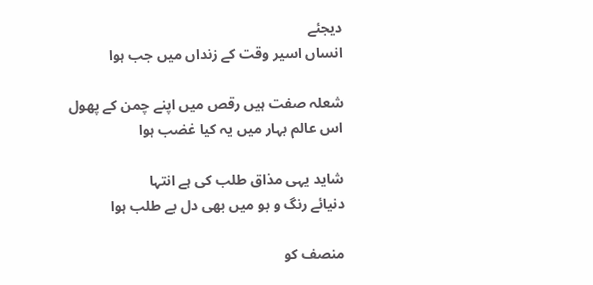دیجئے
انساں اسیر وقت کے زنداں میں جب ہوا

شعلہ صفت ہیں رقص میں اپنے چمن کے پھول
اس عالم‌ بہار میں یہ کیا غضب ہوا

شاید یہی مذاق طلب کی ہے انتہا
دنیائے رنگ و بو میں بھی دل بے طلب ہوا

منصف کو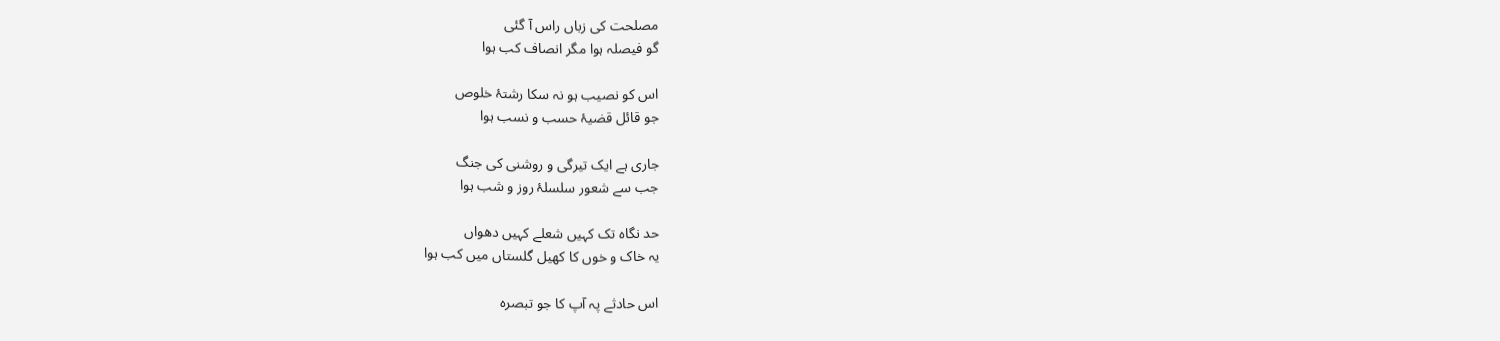مصلحت کی زباں راس آ گئی
گو فیصلہ ہوا مگر انصاف کب ہوا

اس کو نصیب ہو نہ سکا رشتۂ خلوص
جو قائل قضیۂ حسب و نسب ہوا

جاری ہے ایک تیرگی و روشنی کی جنگ
جب سے شعور سلسلۂ روز و شب ہوا

حد نگاہ تک کہیں شعلے کہیں دھواں
یہ خاک و خوں کا کھیل گلستاں میں کب ہوا

اس حادثے پہ آپ کا جو تبصرہ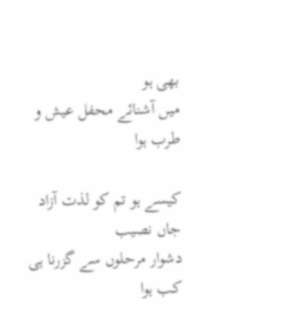بھی ہو
میں آشنائے محفل عیش و طرب ہوا

کیسے ہو تم کو لذت آزاد جاں نصیب
دشوار مرحلوں سے گزرنا ہی کب ہوا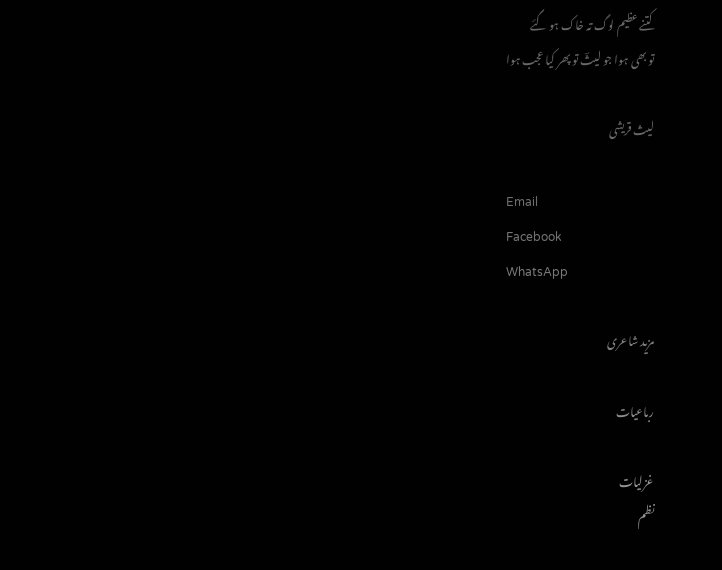کتنے عظیم لوگ تہ خاک ہو گئے
تو بھی ہوا جو لیثؔ تو پھر کیا عجب ہوا

لیث قریشی

Email
Facebook
WhatsApp

مزید شاعری

رباعیات

غزلیات
نظم